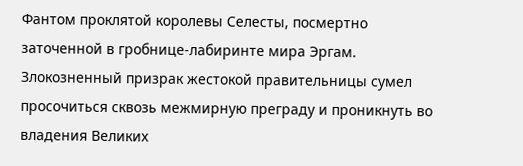Фантом проклятой королевы Селесты, посмертно заточенной в гробнице-лабиринте мира Эргам. Злокозненный призрак жестокой правительницы сумел просочиться сквозь межмирную преграду и проникнуть во владения Великих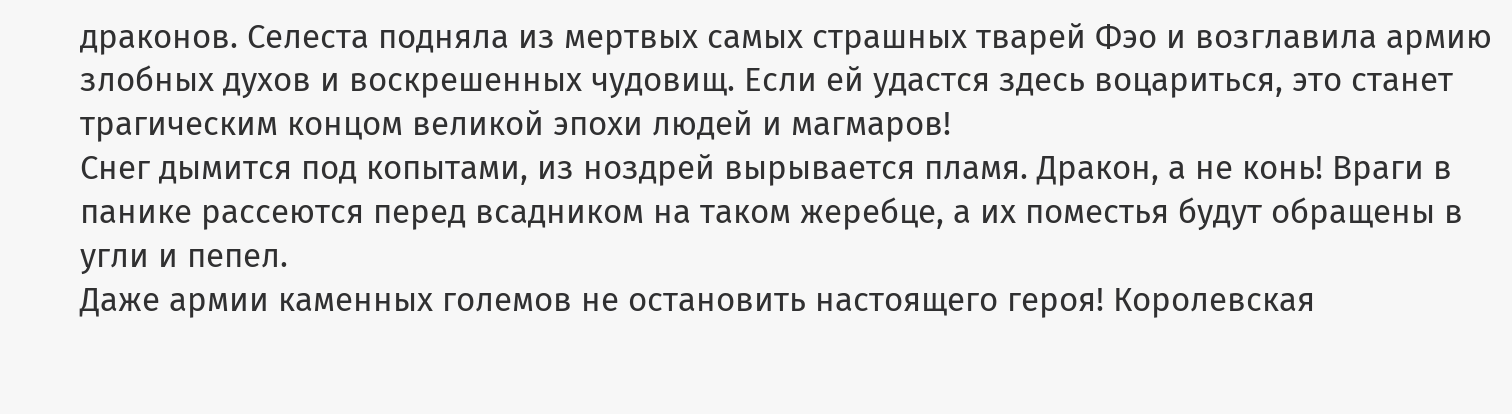драконов. Селеста подняла из мертвых самых страшных тварей Фэо и возглавила армию злобных духов и воскрешенных чудовищ. Если ей удастся здесь воцариться, это станет трагическим концом великой эпохи людей и магмаров!
Снег дымится под копытами, из ноздрей вырывается пламя. Дракон, а не конь! Враги в панике рассеются перед всадником на таком жеребце, а их поместья будут обращены в угли и пепел.
Даже армии каменных големов не остановить настоящего героя! Королевская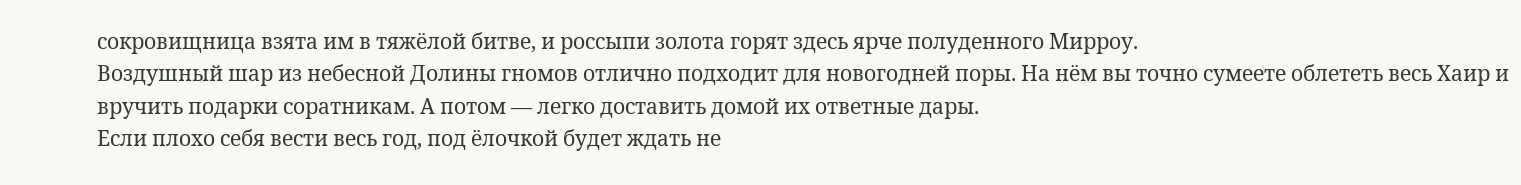сокровищница взята им в тяжёлой битве, и россыпи золота горят здесь ярче полуденного Мирроу.
Воздушный шар из небесной Долины гномов отлично подходит для новогодней поры. На нём вы точно сумеете облететь весь Хаир и вручить подарки соратникам. А потом — легко доставить домой их ответные дары.
Если плохо себя вести весь год, под ёлочкой будет ждать не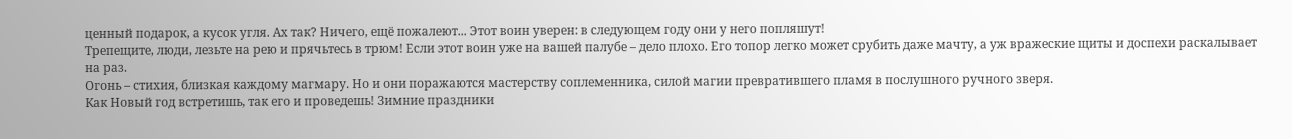ценный подарок, а кусок угля. Ах так? Ничего, ещё пожалеют... Этот воин уверен: в следующем году они у него попляшут!
Трепещите, люди, лезьте на рею и прячьтесь в трюм! Если этот воин уже на вашей палубе – дело плохо. Его топор легко может срубить даже мачту, а уж вражеские щиты и доспехи раскалывает на раз.
Огонь – стихия, близкая каждому магмару. Но и они поражаются мастерству соплеменника, силой магии превратившего пламя в послушного ручного зверя.
Как Новый год встретишь, так его и проведешь! Зимние праздники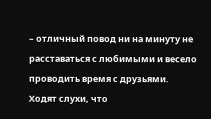– отличный повод ни на минуту не расставаться с любимыми и весело проводить время с друзьями.
Ходят слухи, что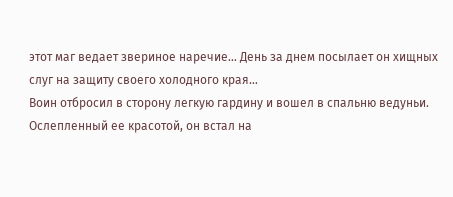этот маг ведает звериное наречие… День за днем посылает он хищных слуг на защиту своего холодного края…
Воин отбросил в сторону легкую гардину и вошел в спальню ведуньи. Ослепленный ее красотой, он встал на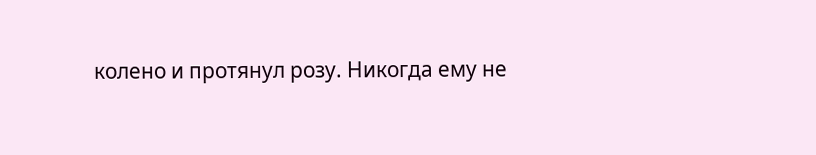колено и протянул розу. Никогда ему не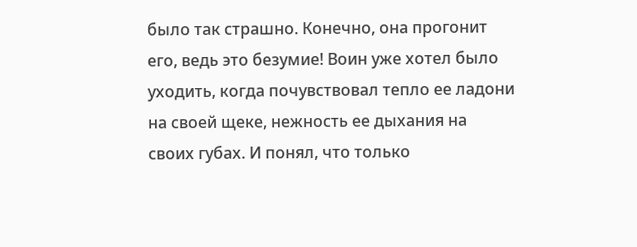было так страшно. Конечно, она прогонит его, ведь это безумие! Воин уже хотел было уходить, когда почувствовал тепло ее ладони на своей щеке, нежность ее дыхания на своих губах. И понял, что только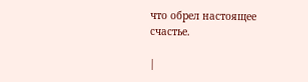что обрел настоящее счастье.

|